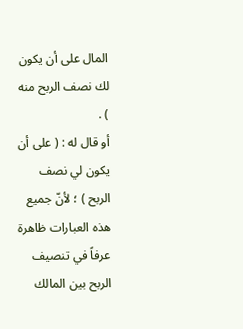المال على أن يكون لك نصف الربح منه ) .
أو قال له : ( على أن يكون لي نصف الربح ) ؛ لأنّ جميع هذه العبارات ظاهرة عرفاً في تنصيف الربح بين المالك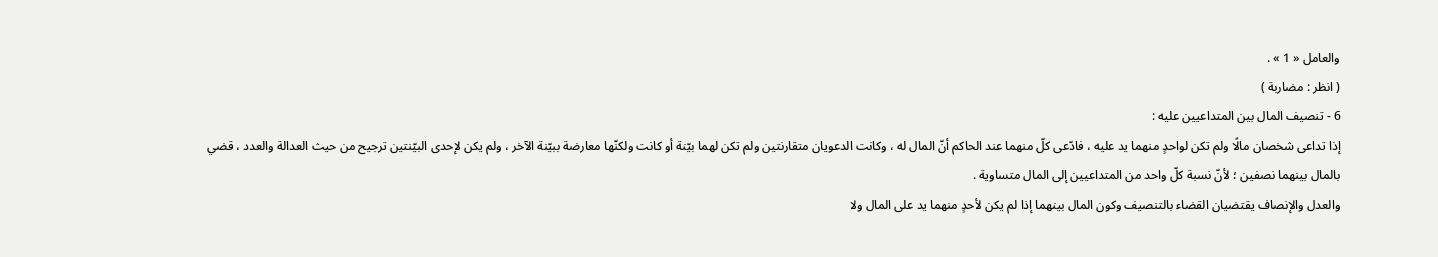والعامل « 1 » .
( انظر : مضاربة )
6 - تنصيف المال بين المتداعيين عليه :
إذا تداعى شخصان مالًا ولم تكن لواحدٍ منهما يد عليه ، فادّعى كلّ منهما عند الحاكم أنّ المال له ، وكانت الدعويان متقارنتين ولم تكن لهما بيّنة أو كانت ولكنّها معارضة ببيّنة الآخر ، ولم يكن لإحدى البيّنتين ترجيح من حيث العدالة والعدد ، قضي بالمال بينهما نصفين ؛ لأنّ نسبة كلّ واحد من المتداعيين إلى المال متساوية .
والعدل والإنصاف يقتضيان القضاء بالتنصيف وكون المال بينهما إذا لم يكن لأحدٍ منهما يد على المال ولا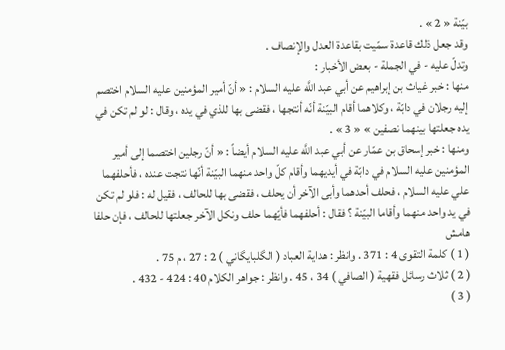بيّنة « 2 » .
وقد جعل ذلك قاعدة سمّيت بقاعدة العدل والإنصاف .
وتدلّ عليه - في الجملة - بعض الأخبار :
منها : خبر غياث بن إبراهيم عن أبي عبد اللَّه عليه السلام : « أنّ أمير المؤمنين عليه السلام اختصم إليه رجلان في دابّة ، وكلاهما أقام البيّنة أنّه أنتجها ، فقضى بها للذي في يده ، وقال : لو لم تكن في يده جعلتها بينهما نصفين » « 3 » .
ومنها : خبر إسحاق بن عمّار عن أبي عبد اللَّه عليه السلام أيضاً : « أنّ رجلين اختصما إلى أمير المؤمنين عليه السلام في دابّة في أيديهما وأقام كلّ واحد منهما البيّنة أنّها نتجت عنده ، فأحلفهما علي عليه السلام ، فحلف أحدهما وأبى الآخر أن يحلف ، فقضى بها للحالف ، فقيل له : فلو لم تكن في يد واحد منهما وأقاما البيّنة ؟ فقال : أحلفهما فأيّهما حلف ونكل الآخر جعلتها للحالف ، فإن حلفا
هامش
( 1 ) كلمة التقوى 4 : 371 . وانظر : هداية العباد ( الگلبايگاني ) 2 : 27 ، م 75 .
( 2 ) ثلاث رسائل فقهية ( الصافي ) 34 ، 45 . وانظر : جواهر الكلام 40 : 424 - 432 .
( 3 )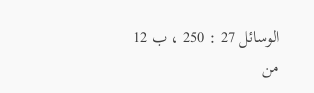الوسائل 27 : 250 ، ب 12 من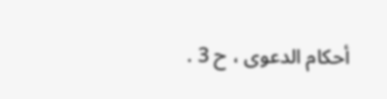أحكام الدعوى ، ح 3 .